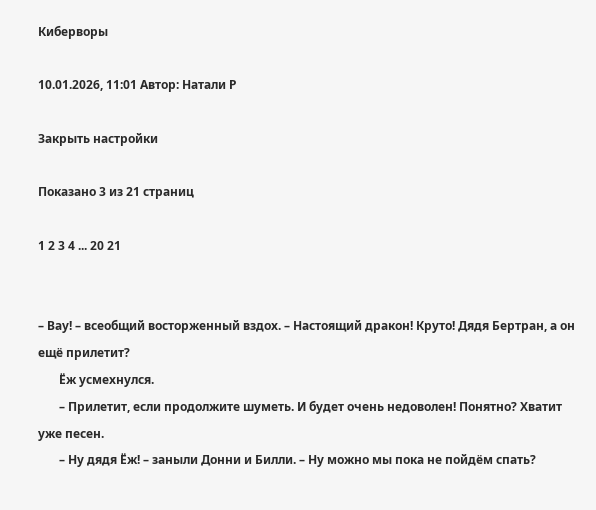Киберворы

10.01.2026, 11:01 Автор: Натали Р

Закрыть настройки

Показано 3 из 21 страниц

1 2 3 4 ... 20 21


– Вау! – всеобщий восторженный вздох. – Настоящий дракон! Круто! Дядя Бертран, а он ещё прилетит?
       Ёж усмехнулся.
       – Прилетит, если продолжите шуметь. И будет очень недоволен! Понятно? Хватит уже песен.
       – Ну дядя Ёж! – заныли Донни и Билли. – Ну можно мы пока не пойдём спать?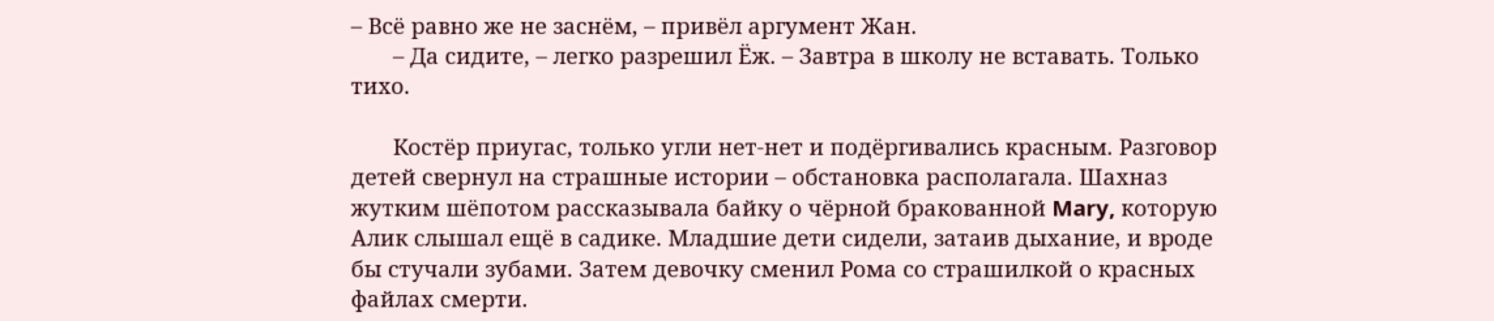– Всё равно же не заснём, – привёл аргумент Жан.
       – Да сидите, – легко разрешил Ёж. – Завтра в школу не вставать. Только тихо.

       Костёр приугас, только угли нет-нет и подёргивались красным. Разговор детей свернул на страшные истории – обстановка располагала. Шахназ жутким шёпотом рассказывала байку о чёрной бракованной Mary, которую Алик слышал ещё в садике. Младшие дети сидели, затаив дыхание, и вроде бы стучали зубами. Затем девочку сменил Рома со страшилкой о красных файлах смерти.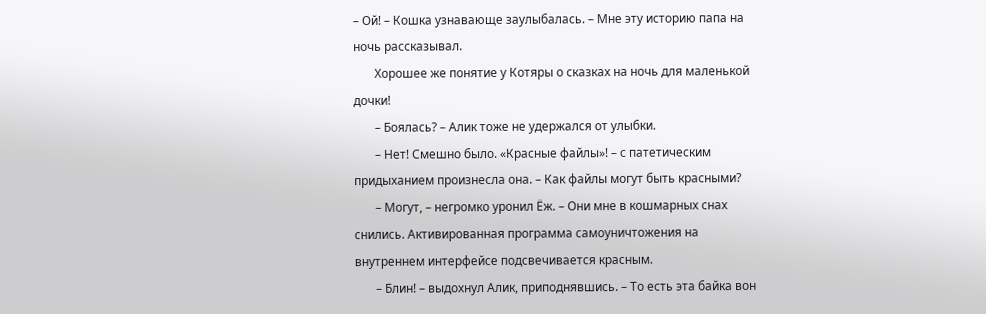– Ой! – Кошка узнавающе заулыбалась. – Мне эту историю папа на ночь рассказывал.
       Хорошее же понятие у Котяры о сказках на ночь для маленькой дочки!
       – Боялась? – Алик тоже не удержался от улыбки.
       – Нет! Смешно было. «Красные файлы»! – с патетическим придыханием произнесла она. – Как файлы могут быть красными?
       – Могут, – негромко уронил Ёж. – Они мне в кошмарных снах снились. Активированная программа самоуничтожения на внутреннем интерфейсе подсвечивается красным.
       – Блин! – выдохнул Алик, приподнявшись. – То есть эта байка вон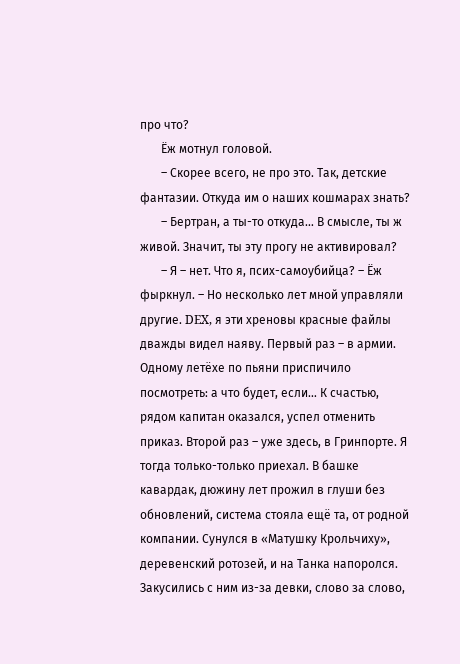про что?
       Ёж мотнул головой.
       – Скорее всего, не про это. Так, детские фантазии. Откуда им о наших кошмарах знать?
       – Бертран, а ты-то откуда… В смысле, ты ж живой. Значит, ты эту прогу не активировал?
       – Я – нет. Что я, псих-самоубийца? – Ёж фыркнул. – Но несколько лет мной управляли другие. DEX, я эти хреновы красные файлы дважды видел наяву. Первый раз – в армии. Одному летёхе по пьяни приспичило посмотреть: а что будет, если… К счастью, рядом капитан оказался, успел отменить приказ. Второй раз – уже здесь, в Гринпорте. Я тогда только-только приехал. В башке кавардак, дюжину лет прожил в глуши без обновлений, система стояла ещё та, от родной компании. Сунулся в «Матушку Крольчиху», деревенский ротозей, и на Танка напоролся. Закусились с ним из-за девки, слово за слово,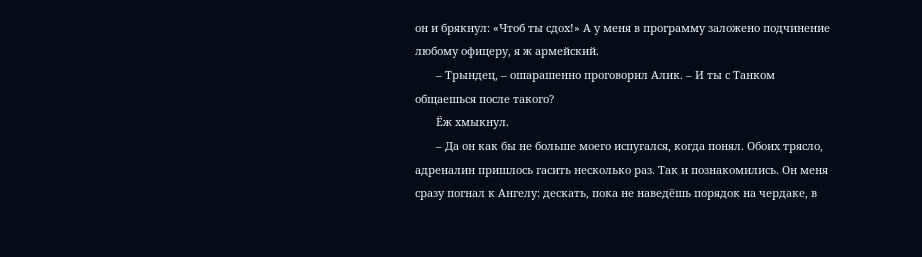он и брякнул: «Чтоб ты сдох!» А у меня в программу заложено подчинение любому офицеру, я ж армейский.
       – Трындец, – ошарашенно проговорил Алик. – И ты с Танком общаешься после такого?
       Ёж хмыкнул.
       – Да он как бы не больше моего испугался, когда понял. Обоих трясло, адреналин пришлось гасить несколько раз. Так и познакомились. Он меня сразу погнал к Ангелу: дескать, пока не наведёшь порядок на чердаке, в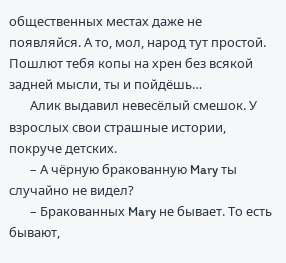общественных местах даже не появляйся. А то, мол, народ тут простой. Пошлют тебя копы на хрен без всякой задней мысли, ты и пойдёшь…
       Алик выдавил невесёлый смешок. У взрослых свои страшные истории, покруче детских.
       – А чёрную бракованную Mary ты случайно не видел?
       – Бракованных Mary не бывает. То есть бывают,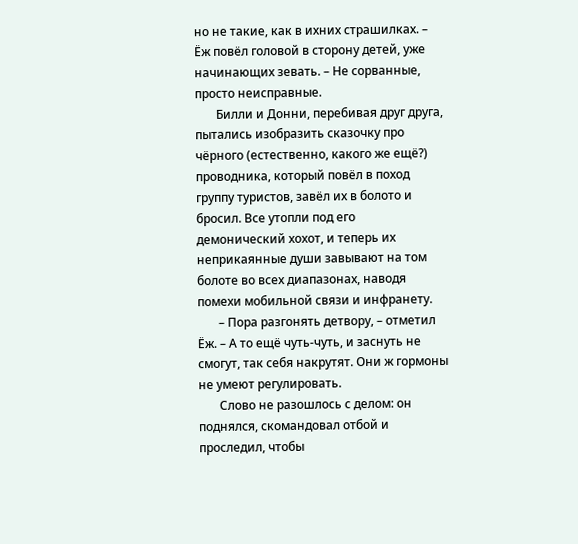но не такие, как в ихних страшилках. – Ёж повёл головой в сторону детей, уже начинающих зевать. – Не сорванные, просто неисправные.
       Билли и Донни, перебивая друг друга, пытались изобразить сказочку про чёрного (естественно, какого же ещё?) проводника, который повёл в поход группу туристов, завёл их в болото и бросил. Все утопли под его демонический хохот, и теперь их неприкаянные души завывают на том болоте во всех диапазонах, наводя помехи мобильной связи и инфранету.
       – Пора разгонять детвору, – отметил Ёж. – А то ещё чуть-чуть, и заснуть не смогут, так себя накрутят. Они ж гормоны не умеют регулировать.
       Слово не разошлось с делом: он поднялся, скомандовал отбой и проследил, чтобы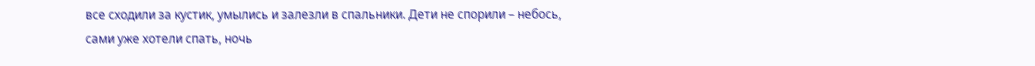все сходили за кустик, умылись и залезли в спальники. Дети не спорили – небось, сами уже хотели спать, ночь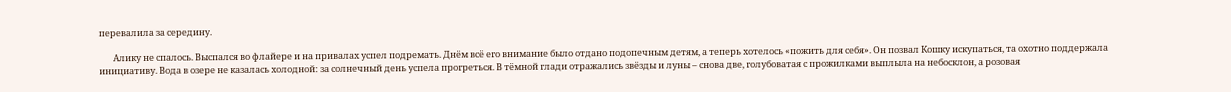перевалила за середину.

       Алику не спалось. Выспался во флайере и на привалах успел подремать. Днём всё его внимание было отдано подопечным детям, а теперь хотелось «пожить для себя». Он позвал Кошку искупаться, та охотно поддержала инициативу. Вода в озере не казалась холодной: за солнечный день успела прогреться. В тёмной глади отражались звёзды и луны – снова две, голубоватая с прожилками выплыла на небосклон, а розовая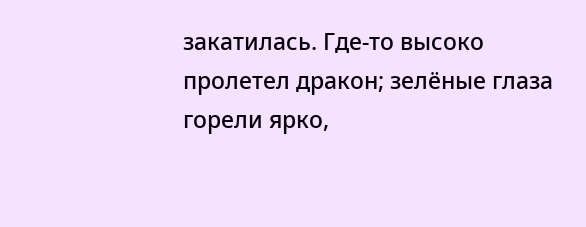закатилась. Где-то высоко пролетел дракон; зелёные глаза горели ярко,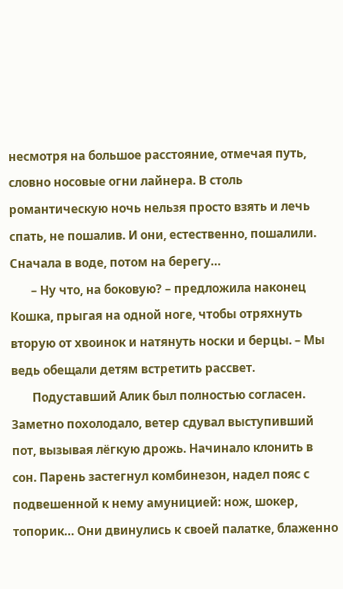несмотря на большое расстояние, отмечая путь, словно носовые огни лайнера. В столь романтическую ночь нельзя просто взять и лечь спать, не пошалив. И они, естественно, пошалили. Сначала в воде, потом на берегу…
       – Ну что, на боковую? – предложила наконец Кошка, прыгая на одной ноге, чтобы отряхнуть вторую от хвоинок и натянуть носки и берцы. – Мы ведь обещали детям встретить рассвет.
       Подуставший Алик был полностью согласен. Заметно похолодало, ветер сдувал выступивший пот, вызывая лёгкую дрожь. Начинало клонить в сон. Парень застегнул комбинезон, надел пояс с подвешенной к нему амуницией: нож, шокер, топорик… Они двинулись к своей палатке, блаженно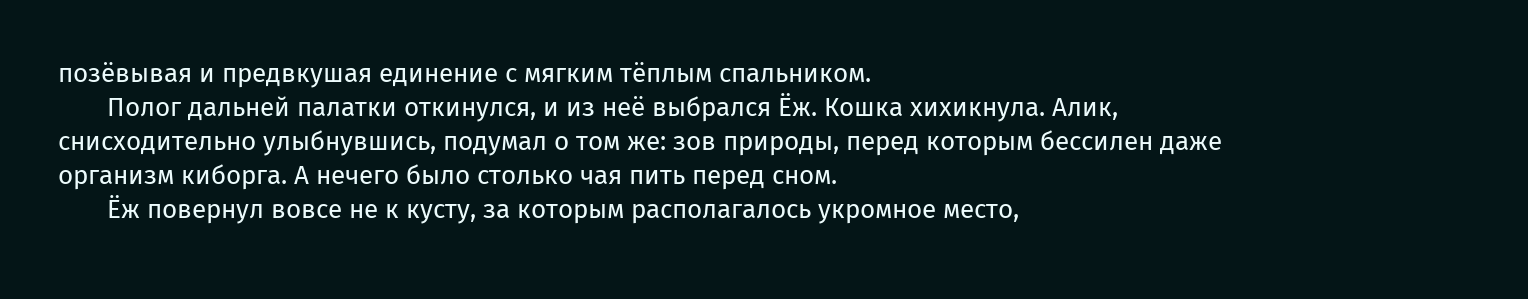позёвывая и предвкушая единение с мягким тёплым спальником.
       Полог дальней палатки откинулся, и из неё выбрался Ёж. Кошка хихикнула. Алик, снисходительно улыбнувшись, подумал о том же: зов природы, перед которым бессилен даже организм киборга. А нечего было столько чая пить перед сном.
       Ёж повернул вовсе не к кусту, за которым располагалось укромное место,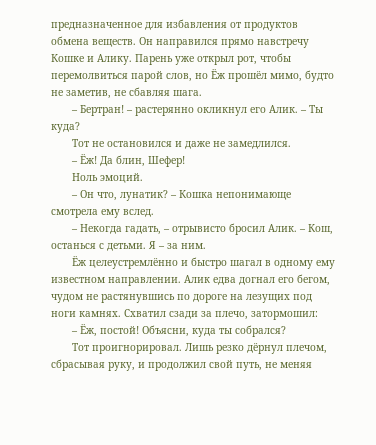предназначенное для избавления от продуктов обмена веществ. Он направился прямо навстречу Кошке и Алику. Парень уже открыл рот, чтобы перемолвиться парой слов, но Ёж прошёл мимо, будто не заметив, не сбавляя шага.
       – Бертран! – растерянно окликнул его Алик. – Ты куда?
       Тот не остановился и даже не замедлился.
       – Ёж! Да блин, Шефер!
       Ноль эмоций.
       – Он что, лунатик? – Кошка непонимающе смотрела ему вслед.
       – Некогда гадать, – отрывисто бросил Алик. – Кош, останься с детьми. Я – за ним.
       Ёж целеустремлённо и быстро шагал в одному ему известном направлении. Алик едва догнал его бегом, чудом не растянувшись по дороге на лезущих под ноги камнях. Схватил сзади за плечо, затормошил:
       – Ёж, постой! Объясни, куда ты собрался?
       Тот проигнорировал. Лишь резко дёрнул плечом, сбрасывая руку, и продолжил свой путь, не меняя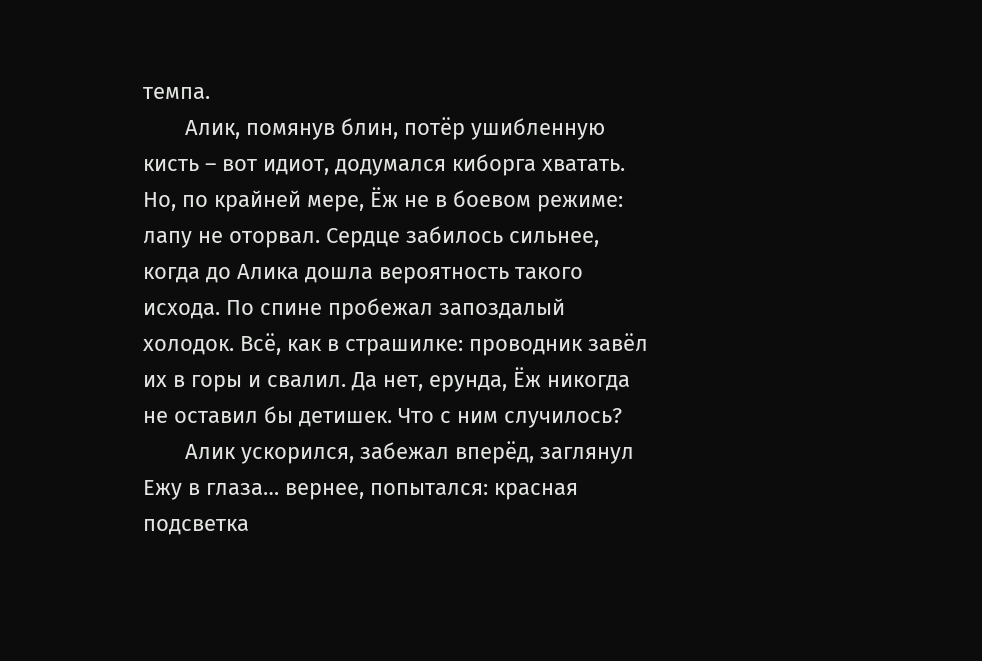темпа.
       Алик, помянув блин, потёр ушибленную кисть – вот идиот, додумался киборга хватать. Но, по крайней мере, Ёж не в боевом режиме: лапу не оторвал. Сердце забилось сильнее, когда до Алика дошла вероятность такого исхода. По спине пробежал запоздалый холодок. Всё, как в страшилке: проводник завёл их в горы и свалил. Да нет, ерунда, Ёж никогда не оставил бы детишек. Что с ним случилось?
       Алик ускорился, забежал вперёд, заглянул Ежу в глаза… вернее, попытался: красная подсветка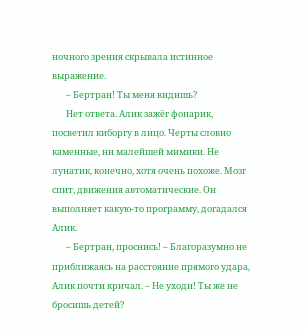ночного зрения скрывала истинное выражение.
       – Бертран! Ты меня видишь?
       Нет ответа. Алик зажёг фонарик, посветил киборгу в лицо. Черты словно каменные, ни малейшей мимики. Не лунатик, конечно, хотя очень похоже. Мозг спит, движения автоматические. Он выполняет какую-то программу, догадался Алик.
       – Бертран, проснись! – Благоразумно не приближаясь на расстояние прямого удара, Алик почти кричал. – Не уходи! Ты же не бросишь детей?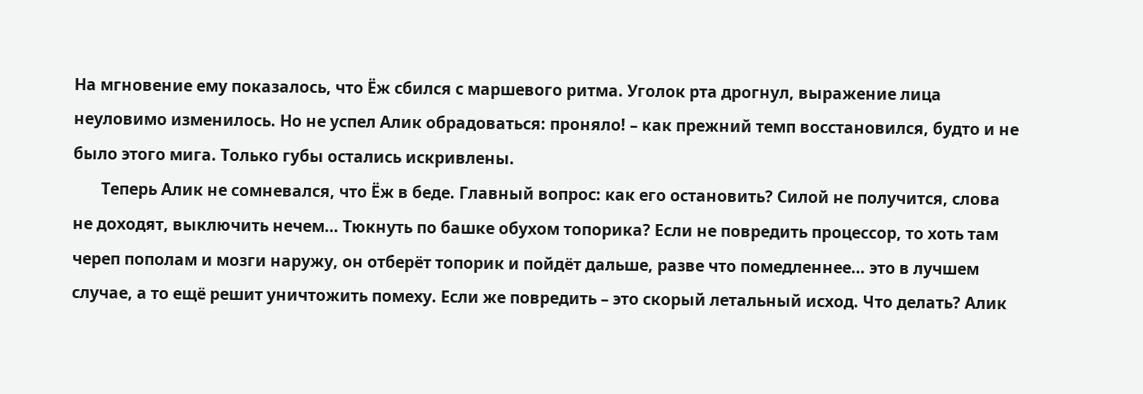На мгновение ему показалось, что Ёж сбился с маршевого ритма. Уголок рта дрогнул, выражение лица неуловимо изменилось. Но не успел Алик обрадоваться: проняло! – как прежний темп восстановился, будто и не было этого мига. Только губы остались искривлены.
       Теперь Алик не сомневался, что Ёж в беде. Главный вопрос: как его остановить? Силой не получится, слова не доходят, выключить нечем… Тюкнуть по башке обухом топорика? Если не повредить процессор, то хоть там череп пополам и мозги наружу, он отберёт топорик и пойдёт дальше, разве что помедленнее… это в лучшем случае, а то ещё решит уничтожить помеху. Если же повредить – это скорый летальный исход. Что делать? Алик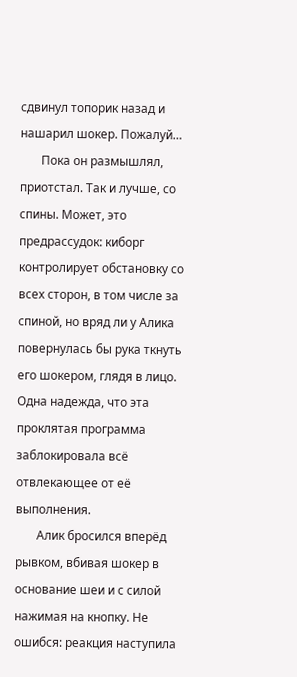сдвинул топорик назад и нашарил шокер. Пожалуй…
       Пока он размышлял, приотстал. Так и лучше, со спины. Может, это предрассудок: киборг контролирует обстановку со всех сторон, в том числе за спиной, но вряд ли у Алика повернулась бы рука ткнуть его шокером, глядя в лицо. Одна надежда, что эта проклятая программа заблокировала всё отвлекающее от её выполнения.
       Алик бросился вперёд рывком, вбивая шокер в основание шеи и с силой нажимая на кнопку. Не ошибся: реакция наступила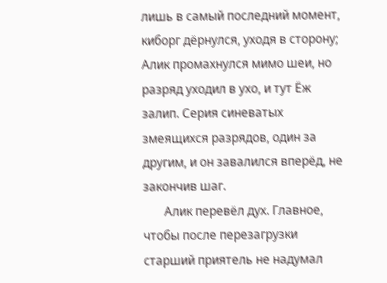лишь в самый последний момент, киборг дёрнулся, уходя в сторону; Алик промахнулся мимо шеи, но разряд уходил в ухо, и тут Ёж залип. Серия синеватых змеящихся разрядов, один за другим, и он завалился вперёд, не закончив шаг.
       Алик перевёл дух. Главное, чтобы после перезагрузки старший приятель не надумал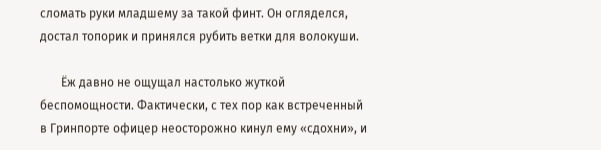сломать руки младшему за такой финт. Он огляделся, достал топорик и принялся рубить ветки для волокуши.

       Ёж давно не ощущал настолько жуткой беспомощности. Фактически, с тех пор как встреченный в Гринпорте офицер неосторожно кинул ему «сдохни», и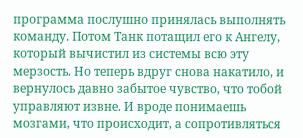программа послушно принялась выполнять команду. Потом Танк потащил его к Ангелу, который вычистил из системы всю эту мерзость. Но теперь вдруг снова накатило, и вернулось давно забытое чувство, что тобой управляют извне. И вроде понимаешь мозгами, что происходит, а сопротивляться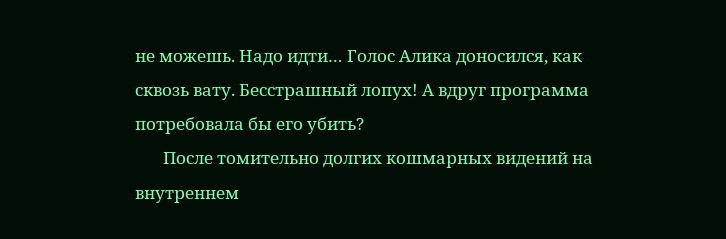не можешь. Надо идти… Голос Алика доносился, как сквозь вату. Бесстрашный лопух! А вдруг программа потребовала бы его убить?
       После томительно долгих кошмарных видений на внутреннем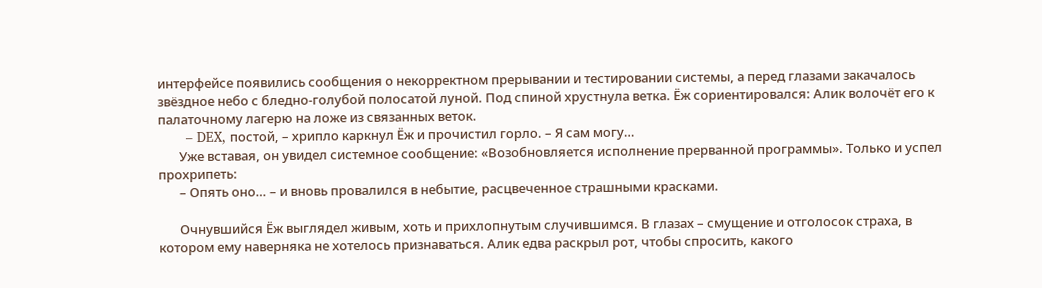интерфейсе появились сообщения о некорректном прерывании и тестировании системы, а перед глазами закачалось звёздное небо с бледно-голубой полосатой луной. Под спиной хрустнула ветка. Ёж сориентировался: Алик волочёт его к палаточному лагерю на ложе из связанных веток.
       – DEX, постой, – хрипло каркнул Ёж и прочистил горло. – Я сам могу…
       Уже вставая, он увидел системное сообщение: «Возобновляется исполнение прерванной программы». Только и успел прохрипеть:
       – Опять оно… – и вновь провалился в небытие, расцвеченное страшными красками.

       Очнувшийся Ёж выглядел живым, хоть и прихлопнутым случившимся. В глазах – смущение и отголосок страха, в котором ему наверняка не хотелось признаваться. Алик едва раскрыл рот, чтобы спросить, какого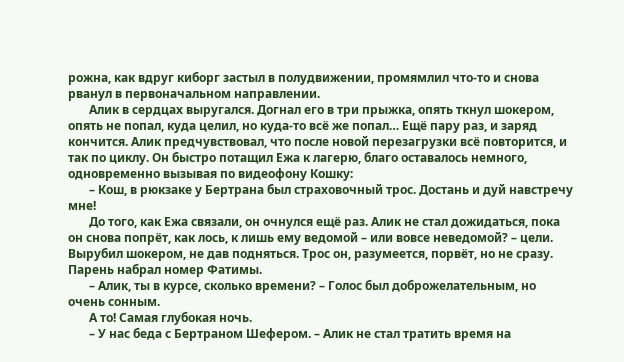рожна, как вдруг киборг застыл в полудвижении, промямлил что-то и снова рванул в первоначальном направлении.
       Алик в сердцах выругался. Догнал его в три прыжка, опять ткнул шокером, опять не попал, куда целил, но куда-то всё же попал… Ещё пару раз, и заряд кончится. Алик предчувствовал, что после новой перезагрузки всё повторится, и так по циклу. Он быстро потащил Ежа к лагерю, благо оставалось немного, одновременно вызывая по видеофону Кошку:
       – Кош, в рюкзаке у Бертрана был страховочный трос. Достань и дуй навстречу мне!
       До того, как Ежа связали, он очнулся ещё раз. Алик не стал дожидаться, пока он снова попрёт, как лось, к лишь ему ведомой – или вовсе неведомой? – цели. Вырубил шокером, не дав подняться. Трос он, разумеется, порвёт, но не сразу. Парень набрал номер Фатимы.
       – Алик, ты в курсе, сколько времени? – Голос был доброжелательным, но очень сонным.
       А то! Самая глубокая ночь.
       – У нас беда с Бертраном Шефером. – Алик не стал тратить время на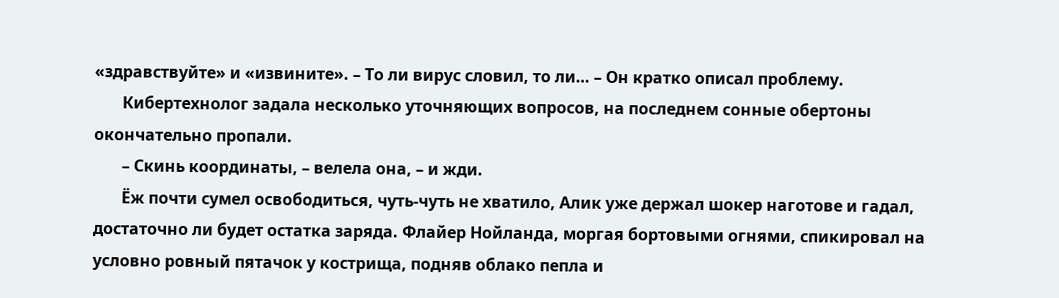«здравствуйте» и «извините». – То ли вирус словил, то ли… – Он кратко описал проблему.
       Кибертехнолог задала несколько уточняющих вопросов, на последнем сонные обертоны окончательно пропали.
       – Скинь координаты, – велела она, – и жди.
       Ёж почти сумел освободиться, чуть-чуть не хватило, Алик уже держал шокер наготове и гадал, достаточно ли будет остатка заряда. Флайер Нойланда, моргая бортовыми огнями, спикировал на условно ровный пятачок у кострища, подняв облако пепла и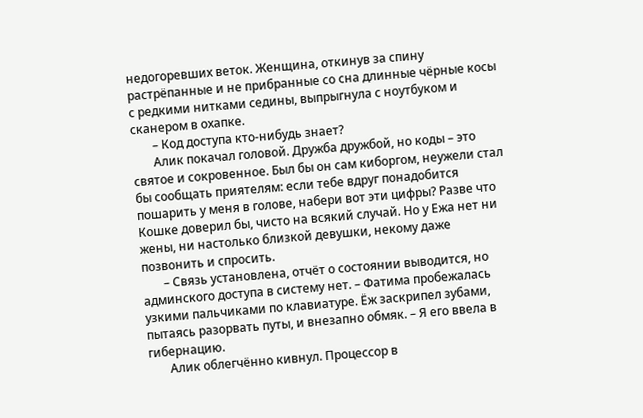недогоревших веток. Женщина, откинув за спину растрёпанные и не прибранные со сна длинные чёрные косы с редкими нитками седины, выпрыгнула с ноутбуком и сканером в охапке.
       – Код доступа кто-нибудь знает?
       Алик покачал головой. Дружба дружбой, но коды – это святое и сокровенное. Был бы он сам киборгом, неужели стал бы сообщать приятелям: если тебе вдруг понадобится пошарить у меня в голове, набери вот эти цифры? Разве что Кошке доверил бы, чисто на всякий случай. Но у Ежа нет ни жены, ни настолько близкой девушки, некому даже позвонить и спросить.
       – Связь установлена, отчёт о состоянии выводится, но админского доступа в систему нет. – Фатима пробежалась узкими пальчиками по клавиатуре. Ёж заскрипел зубами, пытаясь разорвать путы, и внезапно обмяк. – Я его ввела в гибернацию.
       Алик облегчённо кивнул. Процессор в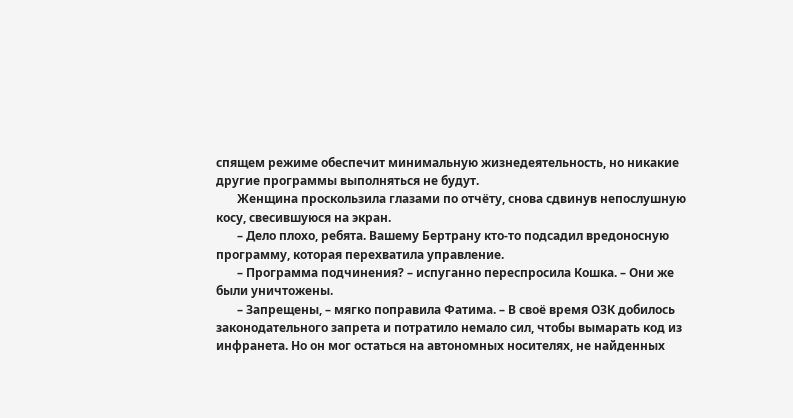спящем режиме обеспечит минимальную жизнедеятельность, но никакие другие программы выполняться не будут.
       Женщина проскользила глазами по отчёту, снова сдвинув непослушную косу, свесившуюся на экран.
       – Дело плохо, ребята. Вашему Бертрану кто-то подсадил вредоносную программу, которая перехватила управление.
       – Программа подчинения? – испуганно переспросила Кошка. – Они же были уничтожены.
       – Запрещены, – мягко поправила Фатима. – В своё время ОЗК добилось законодательного запрета и потратило немало сил, чтобы вымарать код из инфранета. Но он мог остаться на автономных носителях, не найденных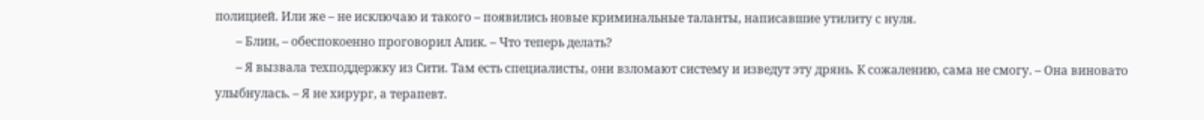полицией. Или же – не исключаю и такого – появились новые криминальные таланты, написавшие утилиту с нуля.
       – Блин, – обеспокоенно проговорил Алик. – Что теперь делать?
       – Я вызвала техподдержку из Сити. Там есть специалисты, они взломают систему и изведут эту дрянь. К сожалению, сама не смогу. – Она виновато улыбнулась. – Я не хирург, а терапевт.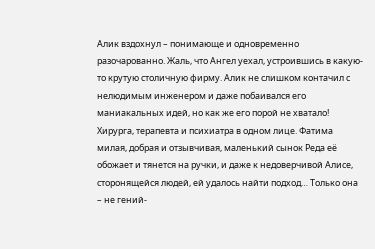Алик вздохнул – понимающе и одновременно разочарованно. Жаль, что Ангел уехал, устроившись в какую-то крутую столичную фирму. Алик не слишком контачил с нелюдимым инженером и даже побаивался его маниакальных идей, но как же его порой не хватало! Хирурга, терапевта и психиатра в одном лице. Фатима милая, добрая и отзывчивая, маленький сынок Реда её обожает и тянется на ручки, и даже к недоверчивой Алисе, сторонящейся людей, ей удалось найти подход… Только она – не гений-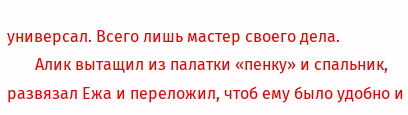универсал. Всего лишь мастер своего дела.
       Алик вытащил из палатки «пенку» и спальник, развязал Ежа и переложил, чтоб ему было удобно и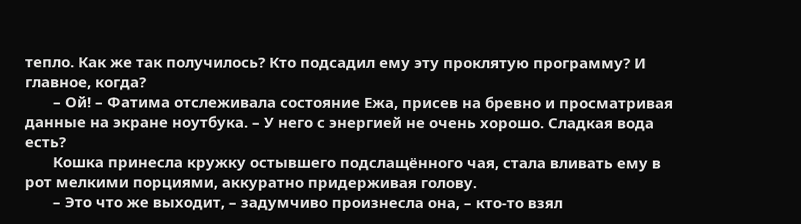тепло. Как же так получилось? Кто подсадил ему эту проклятую программу? И главное, когда?
       – Ой! – Фатима отслеживала состояние Ежа, присев на бревно и просматривая данные на экране ноутбука. – У него с энергией не очень хорошо. Сладкая вода есть?
       Кошка принесла кружку остывшего подслащённого чая, стала вливать ему в рот мелкими порциями, аккуратно придерживая голову.
       – Это что же выходит, – задумчиво произнесла она, – кто-то взял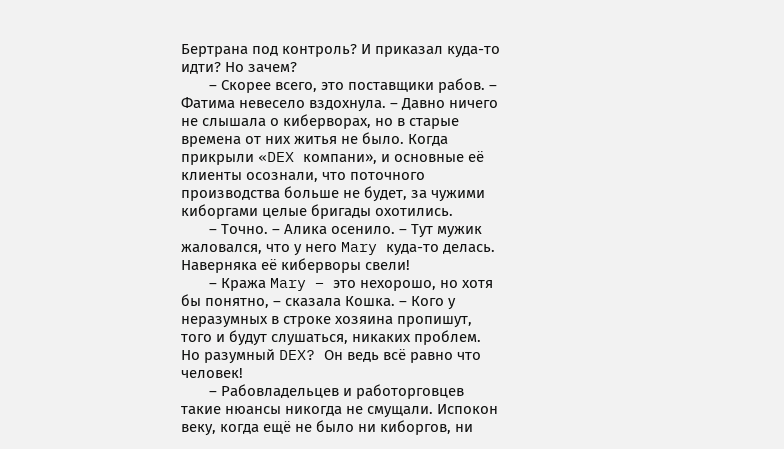Бертрана под контроль? И приказал куда-то идти? Но зачем?
       – Скорее всего, это поставщики рабов. – Фатима невесело вздохнула. – Давно ничего не слышала о киберворах, но в старые времена от них житья не было. Когда прикрыли «DEX компани», и основные её клиенты осознали, что поточного производства больше не будет, за чужими киборгами целые бригады охотились.
       – Точно. – Алика осенило. – Тут мужик жаловался, что у него Mary куда-то делась. Наверняка её киберворы свели!
       – Кража Mary – это нехорошо, но хотя бы понятно, – сказала Кошка. – Кого у неразумных в строке хозяина пропишут, того и будут слушаться, никаких проблем. Но разумный DEX? Он ведь всё равно что человек!
       – Рабовладельцев и работорговцев такие нюансы никогда не смущали. Испокон веку, когда ещё не было ни киборгов, ни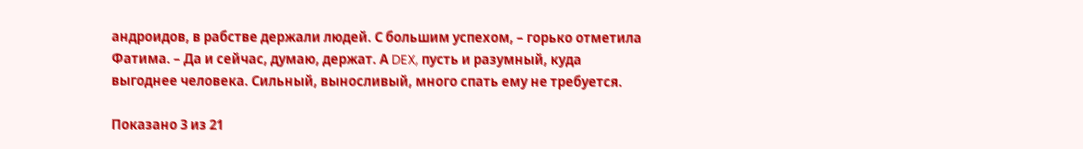андроидов, в рабстве держали людей. С большим успехом, – горько отметила Фатима. – Да и сейчас, думаю, держат. А DEX, пусть и разумный, куда выгоднее человека. Сильный, выносливый, много спать ему не требуется.

Показано 3 из 21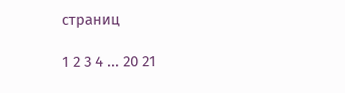страниц

1 2 3 4 ... 20 21